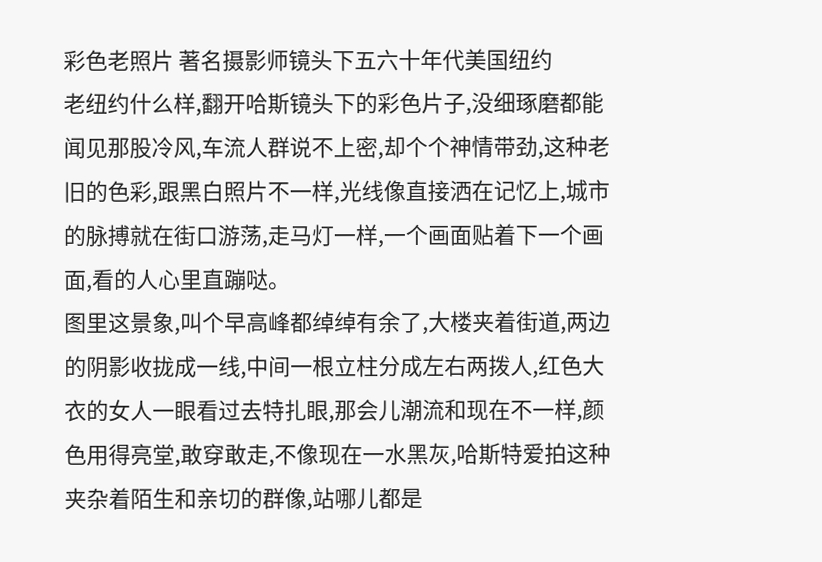彩色老照片 著名摄影师镜头下五六十年代美国纽约
老纽约什么样,翻开哈斯镜头下的彩色片子,没细琢磨都能闻见那股冷风,车流人群说不上密,却个个神情带劲,这种老旧的色彩,跟黑白照片不一样,光线像直接洒在记忆上,城市的脉搏就在街口游荡,走马灯一样,一个画面贴着下一个画面,看的人心里直蹦哒。
图里这景象,叫个早高峰都绰绰有余了,大楼夹着街道,两边的阴影收拢成一线,中间一根立柱分成左右两拨人,红色大衣的女人一眼看过去特扎眼,那会儿潮流和现在不一样,颜色用得亮堂,敢穿敢走,不像现在一水黑灰,哈斯特爱拍这种夹杂着陌生和亲切的群像,站哪儿都是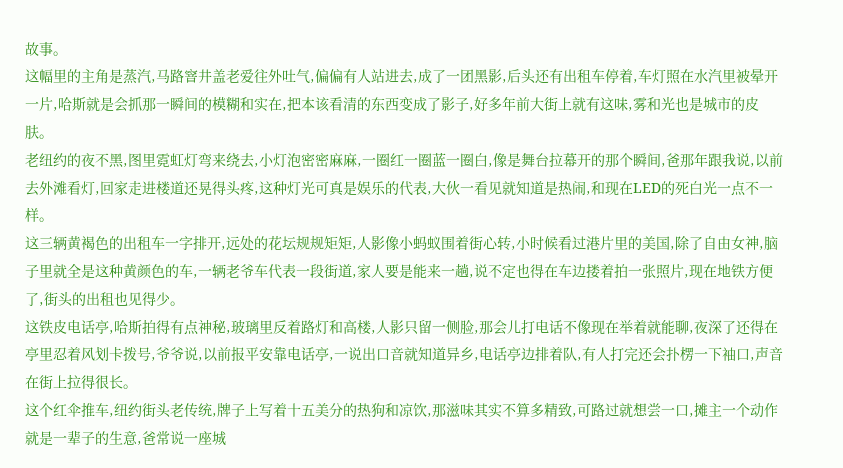故事。
这幅里的主角是蒸汽,马路窨井盖老爱往外吐气,偏偏有人站进去,成了一团黑影,后头还有出租车停着,车灯照在水汽里被晕开一片,哈斯就是会抓那一瞬间的模糊和实在,把本该看清的东西变成了影子,好多年前大街上就有这味,雾和光也是城市的皮肤。
老纽约的夜不黑,图里霓虹灯弯来绕去,小灯泡密密麻麻,一圈红一圈蓝一圈白,像是舞台拉幕开的那个瞬间,爸那年跟我说,以前去外滩看灯,回家走进楼道还晃得头疼,这种灯光可真是娱乐的代表,大伙一看见就知道是热闹,和现在LED的死白光一点不一样。
这三辆黄褐色的出租车一字排开,远处的花坛规规矩矩,人影像小蚂蚁围着街心转,小时候看过港片里的美国,除了自由女神,脑子里就全是这种黄颜色的车,一辆老爷车代表一段街道,家人要是能来一趟,说不定也得在车边搂着拍一张照片,现在地铁方便了,街头的出租也见得少。
这铁皮电话亭,哈斯拍得有点神秘,玻璃里反着路灯和高楼,人影只留一侧脸,那会儿打电话不像现在举着就能聊,夜深了还得在亭里忍着风划卡拨号,爷爷说,以前报平安靠电话亭,一说出口音就知道异乡,电话亭边排着队,有人打完还会扑楞一下袖口,声音在街上拉得很长。
这个红伞推车,纽约街头老传统,牌子上写着十五美分的热狗和凉饮,那滋味其实不算多精致,可路过就想尝一口,摊主一个动作就是一辈子的生意,爸常说一座城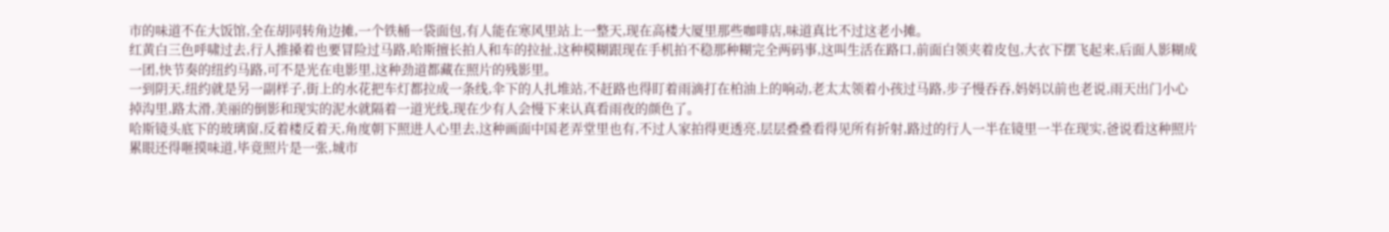市的味道不在大饭馆,全在胡同转角边摊,一个铁桶一袋面包,有人能在寒风里站上一整天,现在高楼大厦里那些咖啡店,味道真比不过这老小摊。
红黄白三色呼啸过去,行人推搡着也要冒险过马路,哈斯擅长拍人和车的拉扯,这种模糊跟现在手机拍不稳那种糊完全两码事,这叫生活在路口,前面白领夹着皮包,大衣下摆飞起来,后面人影糊成一团,快节奏的纽约马路,可不是光在电影里,这种劲道都藏在照片的残影里。
一到阴天,纽约就是另一副样子,街上的水花把车灯都拉成一条线,伞下的人扎堆站,不赶路也得盯着雨滴打在柏油上的响动,老太太领着小孩过马路,步子慢吞吞,妈妈以前也老说,雨天出门小心掉沟里,路太滑,美丽的倒影和现实的泥水就隔着一道光线,现在少有人会慢下来认真看雨夜的颜色了。
哈斯镜头底下的玻璃窗,反着楼反着天,角度朝下照进人心里去,这种画面中国老弄堂里也有,不过人家拍得更透亮,层层叠叠看得见所有折射,路过的行人一半在镜里一半在现实,爸说看这种照片累眼还得咂摸味道,毕竟照片是一张,城市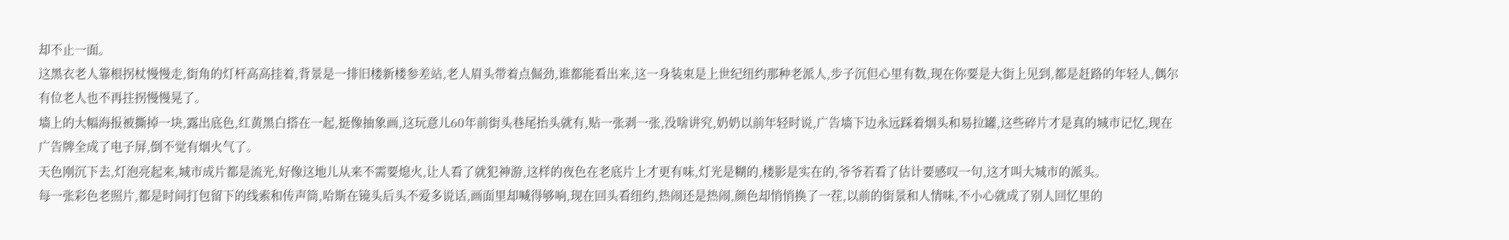却不止一面。
这黑衣老人靠根拐杖慢慢走,街角的灯杆高高挂着,背景是一排旧楼新楼参差站,老人眉头带着点倔劲,谁都能看出来,这一身装束是上世纪纽约那种老派人,步子沉但心里有数,现在你要是大街上见到,都是赶路的年轻人,偶尔有位老人也不再拄拐慢慢晃了。
墙上的大幅海报被撕掉一块,露出底色,红黄黑白搭在一起,挺像抽象画,这玩意儿60年前街头巷尾抬头就有,贴一张剥一张,没啥讲究,奶奶以前年轻时说,广告墙下边永远踩着烟头和易拉罐,这些碎片才是真的城市记忆,现在广告牌全成了电子屏,倒不觉有烟火气了。
天色刚沉下去,灯泡亮起来,城市成片都是流光,好像这地儿从来不需要熄火,让人看了就犯神游,这样的夜色在老底片上才更有味,灯光是糊的,楼影是实在的,爷爷若看了估计要感叹一句,这才叫大城市的派头。
每一张彩色老照片,都是时间打包留下的线索和传声筒,哈斯在镜头后头不爱多说话,画面里却喊得够响,现在回头看纽约,热闹还是热闹,颜色却悄悄换了一茬,以前的街景和人情味,不小心就成了别人回忆里的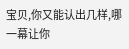宝贝,你又能认出几样,哪一幕让你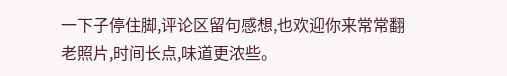一下子停住脚,评论区留句感想,也欢迎你来常常翻老照片,时间长点,味道更浓些。